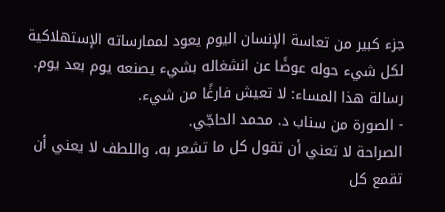جزء كبير من تعاسة الإنسان اليوم يعود لممارساته الإستهلاكية لكل شيء حوله عوضًا عن انشغاله بشيء يصنعه يوم بعد يوم.
رسالة هذا المساء: لا تعيش فارغًا من شيء.
- الصورة من سناب د. محمد الحاجّي.
الصراحة لا تعني أن تقول كل ما تشعر به، واللطف لا يعني أن تقمع كل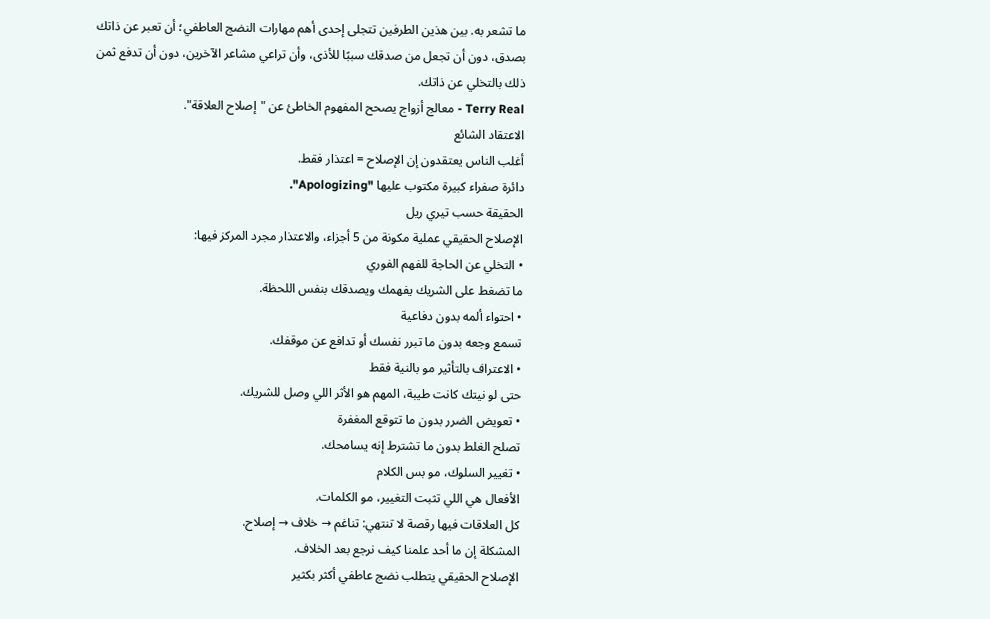ما تشعر به. بين هذين الطرفين تتجلى إحدى أهم مهارات النضج العاطفي؛ أن تعبر عن ذاتك بصدق، دون أن تجعل من صدقك سببًا للأذى، وأن تراعي مشاعر الآخرين، دون أن تدفع ثمن ذلك بالتخلي عن ذاتك.
Terry Real - معالج أزواج يصحح المفهوم الخاطئ عن "إصلاح العلاقة".
الاعتقاد الشائع
أغلب الناس يعتقدون إن الإصلاح = اعتذار فقط.
دائرة صفراء كبيرة مكتوب عليها "Apologizing".
الحقيقة حسب تيري ريل
الإصلاح الحقيقي عملية مكونة من 5 أجزاء، والاعتذار مجرد المركز فيها:
• التخلي عن الحاجة للفهم الفوري
ما تضغط على الشريك يفهمك ويصدقك بنفس اللحظة.
• احتواء ألمه بدون دفاعية
تسمع وجعه بدون ما تبرر نفسك أو تدافع عن موقفك.
• الاعتراف بالتأثير مو بالنية فقط
حتى لو نيتك كانت طيبة، المهم هو الأثر اللي وصل للشريك.
• تعويض الضرر بدون ما تتوقع المغفرة
تصلح الغلط بدون ما تشترط إنه يسامحك.
• تغيير السلوك، مو بس الكلام
الأفعال هي اللي تثبت التغيير، مو الكلمات.
كل العلاقات فيها رقصة لا تنتهي: تناغم → خلاف → إصلاح.
المشكلة إن ما أحد علمنا كيف نرجع بعد الخلاف.
الإصلاح الحقيقي يتطلب نضج عاطفي أكثر بكثير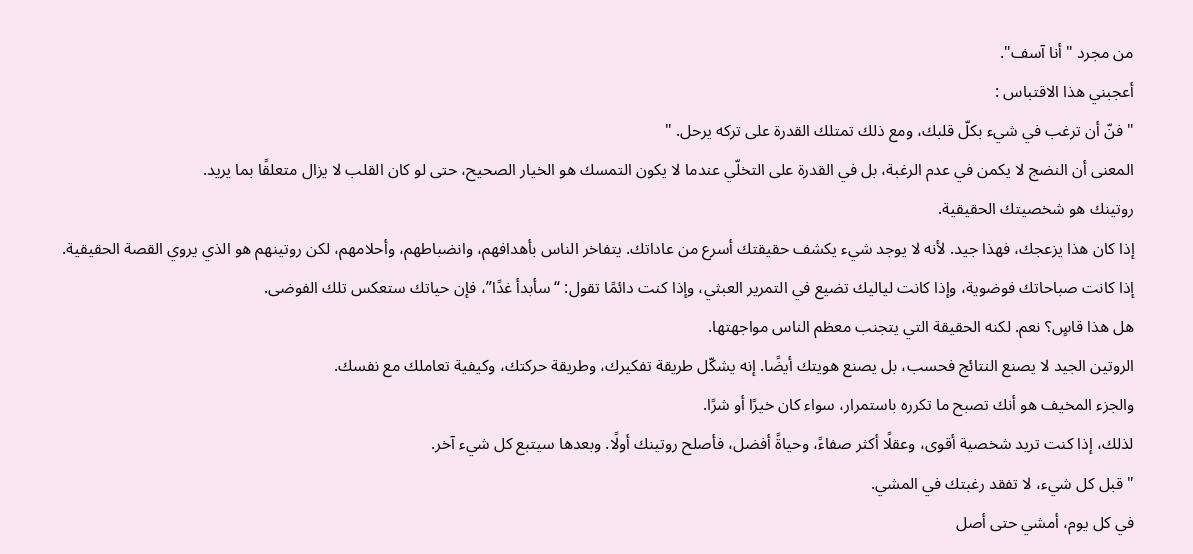من مجرد "أنا آسف".
أعجبني هذا الاقتباس :
" فنّ أن ترغب في شيء بكلّ قلبك، ومع ذلك تمتلك القدرة على تركه يرحل. "
المعنى أن النضج لا يكمن في عدم الرغبة، بل في القدرة على التخلّي عندما لا يكون التمسك هو الخيار الصحيح، حتى لو كان القلب لا يزال متعلقًا بما يريد.
روتينك هو شخصيتك الحقيقية.
إذا كان هذا يزعجك، فهذا جيد. لأنه لا يوجد شيء يكشف حقيقتك أسرع من عاداتك. يتفاخر الناس بأهدافهم، وانضباطهم، وأحلامهم، لكن روتينهم هو الذي يروي القصة الحقيقية.
إذا كانت صباحاتك فوضوية، وإذا كانت لياليك تضيع في التمرير العبثي، وإذا كنت دائمًا تقول: “سأبدأ غدًا”، فإن حياتك ستعكس تلك الفوضى.
هل هذا قاسٍ؟ نعم. لكنه الحقيقة التي يتجنب معظم الناس مواجهتها.
الروتين الجيد لا يصنع النتائج فحسب، بل يصنع هويتك أيضًا. إنه يشكّل طريقة تفكيرك، وطريقة حركتك، وكيفية تعاملك مع نفسك.
والجزء المخيف هو أنك تصبح ما تكرره باستمرار، سواء كان خيرًا أو شرًا.
لذلك، إذا كنت تريد شخصية أقوى، وعقلًا أكثر صفاءً، وحياةً أفضل، فأصلح روتينك أولًا. وبعدها سيتبع كل شيء آخر.
" قبل كل شيء، لا تفقد رغبتك في المشي.
في كل يوم، أمشي حتى أصل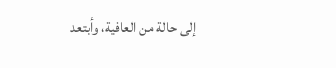إلى حالة من العافية، وأبتعد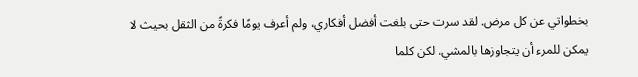بخطواتي عن كل مرض. لقد سرت حتى بلغت أفضل أفكاري، ولم أعرف يومًا فكرةً من الثقل بحيث لا يمكن للمرء أن يتجاوزها بالمشي. لكن كلما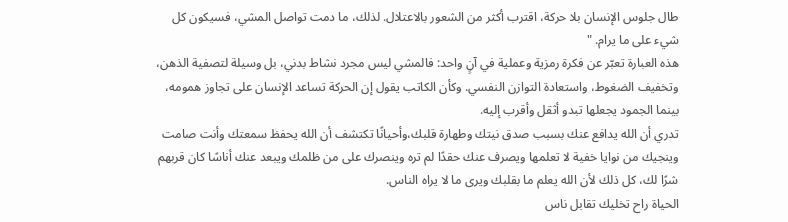طال جلوس الإنسان بلا حركة، اقترب أكثر من الشعور بالاعتلال. لذلك، ما دمت تواصل المشي، فسيكون كل شيء على ما يرام. "
هذه العبارة تعبّر عن فكرة رمزية وعملية في آنٍ واحد: فالمشي ليس مجرد نشاط بدني، بل وسيلة لتصفية الذهن، وتخفيف الضغوط، واستعادة التوازن النفسي. وكأن الكاتب يقول إن الحركة تساعد الإنسان على تجاوز همومه، بينما الجمود يجعلها تبدو أثقل وأقرب إليه.
تدري أن الله يدافع عنك بسبب صدق نيتك وطهارة قلبك،وأحيانًا تكتشف أن الله يحفظ سمعتك وأنت صامت وينجيك من نوايا خفية لا تعلمها ويصرف عنك حقدًا لم تره وينصرك على من ظلمك ويبعد عنك أناسًا كان قربهم شرًا لك، كل ذلك لأن الله يعلم ما بقلبك ويرى ما لا يراه الناس.
الحياة راح تخليك تقابل ناس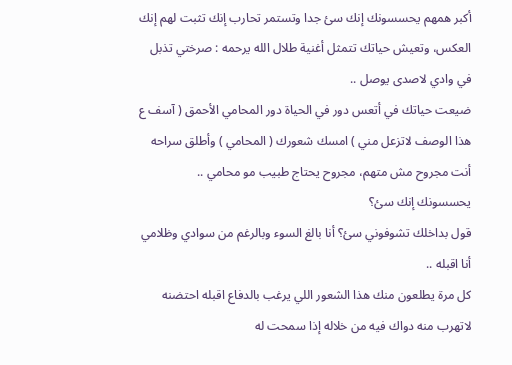أكبر همهم يحسسونك إنك سئ جدا وتستمر تحارب إنك تثبت لهم إنك العكس، وتعيش حياتك تتمثل أغنية طلال الله يرحمه : صرختي تذبل في وادي لاصدى يوصل ..
ضيعت حياتك في أتعس دور في الحياة دور المحامي الأحمق ( آسف ع هذا الوصف لاتزعل مني ) امسك شعورك ( المحامي ) وأطلق سراحه
أنت مجروح مش متهم، مجروح يحتاج طبيب مو محامي ..
يحسسونك إنك سئ؟
قول بداخلك تشوفوني سئ؟ أنا بالغ السوء وبالرغم من سوادي وظلامي أنا اقبله ..
كل مرة يطلعون منك هذا الشعور اللي يرغب بالدفاع اقبله احتضنه لاتهرب منه دواك فيه من خلاله إذا سمحت له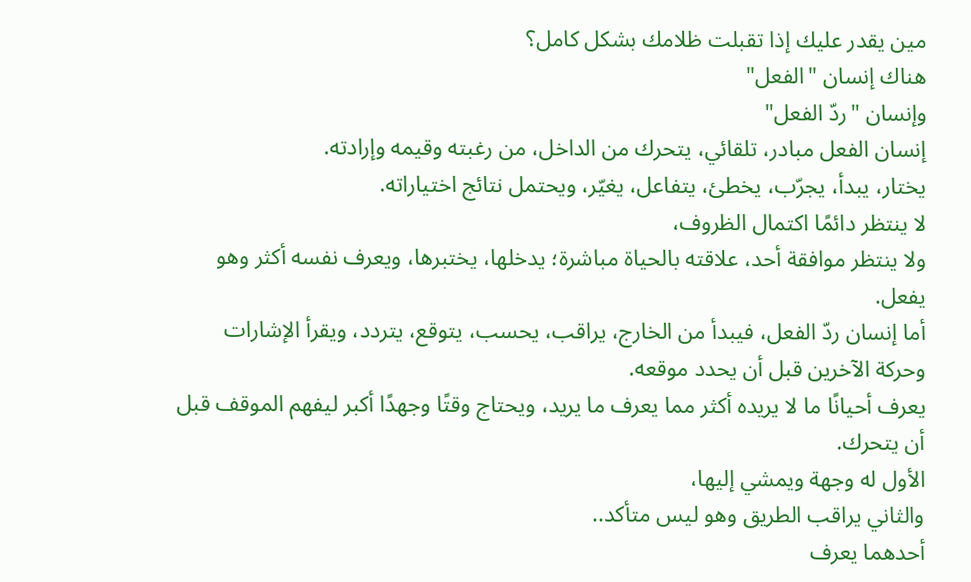مين يقدر عليك إذا تقبلت ظلامك بشكل كامل؟
هناك إنسان "الفعل"
وإنسان "ردّ الفعل"
إنسان الفعل مبادر، تلقائي، يتحرك من الداخل، من رغبته وقيمه وإرادته.
يختار، يبدأ، يجرّب، يخطئ، يتفاعل، يغيّر، ويحتمل نتائج اختياراته.
لا ينتظر دائمًا اكتمال الظروف،
ولا ينتظر موافقة أحد، علاقته بالحياة مباشرة؛ يدخلها، يختبرها، ويعرف نفسه أكثر وهو يفعل.
أما إنسان ردّ الفعل، فيبدأ من الخارج، يراقب، يحسب، يتوقع، يتردد، ويقرأ الإشارات وحركة الآخرين قبل أن يحدد موقعه.
يعرف أحيانًا ما لا يريده أكثر مما يعرف ما يريد، ويحتاج وقتًا وجهدًا أكبر ليفهم الموقف قبل أن يتحرك.
الأول له وجهة ويمشي إليها،
والثاني يراقب الطريق وهو ليس متأكد..
أحدهما يعرف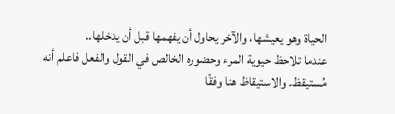الحياة وهو يعيشها، والآخر يحاول أن يفهمها قبل أن يدخلها..
عندما تلاحظ حيوية المرء وحضوره الخالص في القول والفعل فاعلم أنه مُستيقظ. والاستيقاظ هنا وفقًا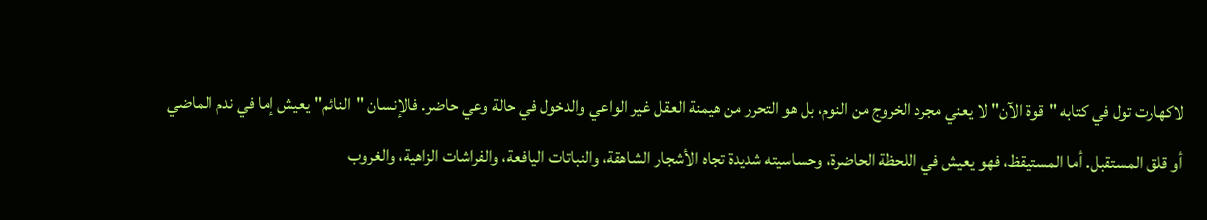لاكهارت تول في كتابه "قوة الآن" لا يعني مجرد الخروج من النوم، بل هو التحرر من هيمنة العقل غير الواعي والدخول في حالة وعي حاضر. فالإنسان "النائم" يعيش إما في ندم الماضي أو قلق المستقبل. أما المستيقظ، فهو يعيش في اللحظة الحاضرة، وحساسيته شديدة تجاه الأشجار الشاهقة، والنباتات اليافعة، والفراشات الزاهية، والغروب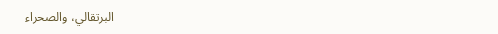البرتقالي، والصحراء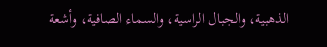الذهبية، والجبال الراسية، والسماء الصافية، وأشعة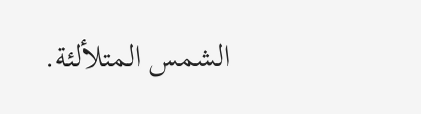الشمس المتلألئة.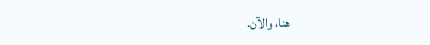هنا، والآن.